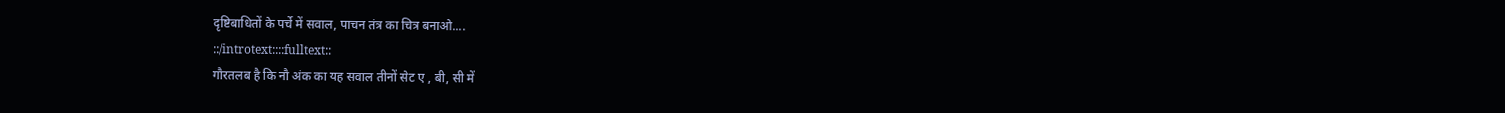दृष्टिबाधितों के पर्चे में सवाल, पाचन तंत्र का चित्र बनाओ....
::/introtext::::fulltext::
गौरतलब है कि नौ अंक का यह सवाल तीनों सेट ए , बी, सी में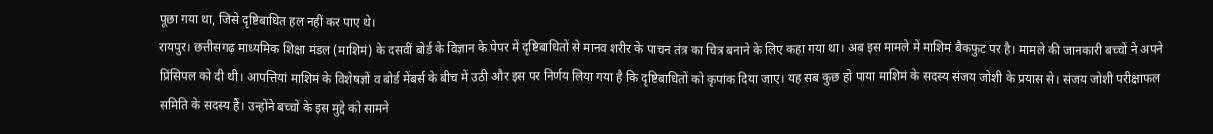पूछा गया था, जिसे दृष्टिबाधित हल नहीं कर पाए थे।
रायपुर। छत्तीसगढ़ माध्यमिक शिक्षा मंडल (माशिमं) के दसवीं बोर्ड के विज्ञान के पेपर में दृष्टिबाधितों से मानव शरीर के पाचन तंत्र का चित्र बनाने के लिए कहा गया था। अब इस मामले में माशिमं बैकफुट पर है। मामले की जानकारी बच्चों ने अपने प्रिंसिपल को दी थी। आपत्तियां माशिमं के विशेषज्ञों व बोर्ड मेंबर्स के बीच में उठी और इस पर निर्णय लिया गया है कि दृष्टिबाधितों को कृपांक दिया जाए। यह सब कुछ हो पाया माशिमं के सदस्य संजय जोशी के प्रयास से। संजय जोशी परीक्षाफल समिति के सदस्य हैं। उन्होंने बच्चों के इस मुद्दे को सामने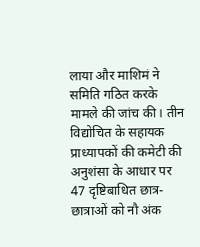लाया और माशिमं ने समिति गठित करके मामले की जांच की। तीन विद्योचित के सहायक प्राध्यापकों की कमेटी की अनुशंसा के आधार पर 47 दृष्टिबाधित छात्र-छात्राओं को नौ अंक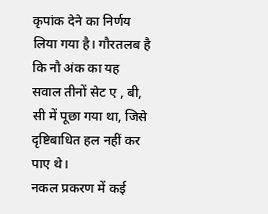कृपांक देने का निर्णय लिया गया है। गौरतलब है कि नौ अंक का यह सवाल तीनों सेट ए , बी, सी में पूछा गया था, जिसे दृष्टिबाधित हल नहीं कर पाए थे।
नकल प्रकरण में कई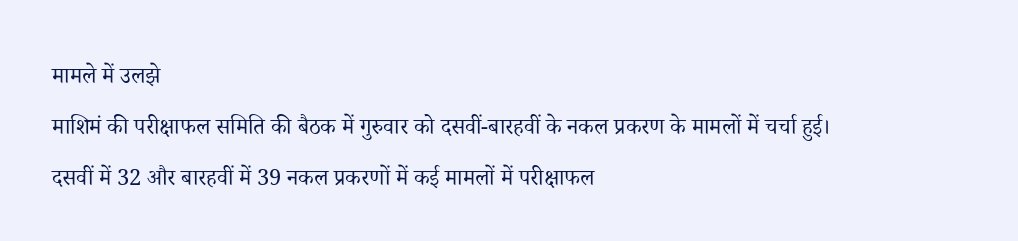मामले में उलझे
माशिमं की परीक्षाफल समिति की बैठक में गुरुवार को दसवीं-बारहवीं के नकल प्रकरण के मामलों में चर्चा हुई। दसवीं में 32 और बारहवीं में 39 नकल प्रकरणों में कई मामलों में परीक्षाफल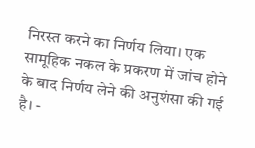निरस्त करने का निर्णय लिया। एक सामूहिक नकल के प्रकरण में जांच होने के बाद निर्णय लेने की अनुशंसा की गई है। -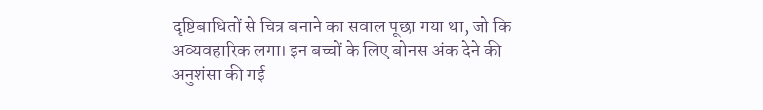दृष्टिबाधितों से चित्र बनाने का सवाल पूछा गया था, जो कि अव्यवहारिक लगा। इन बच्चों के लिए बोनस अंक देने की अनुशंसा की गई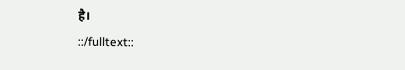है।
::/fulltext::